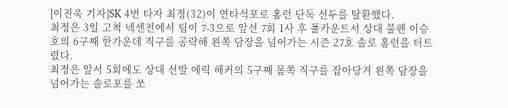[이진욱 기자]SK 4번 타자 최정(32)이 연타석포로 홈런 단독 선두를 탈환했다.
최정은 3일 고척 넥센전에서 팀이 7-3으로 앞선 7회 1사 후 풀카운트서 상대 불펜 이승호의 6구째 한가운데 직구를 공략해 왼쪽 담장을 넘어가는 시즌 27호 솔로 홈런을 터트렸다.
최정은 앞서 5회에도 상대 선발 에릭 해커의 5구째 몸쪽 직구를 잡아당겨 왼쪽 담장을 넘어가는 솔로포를 쏘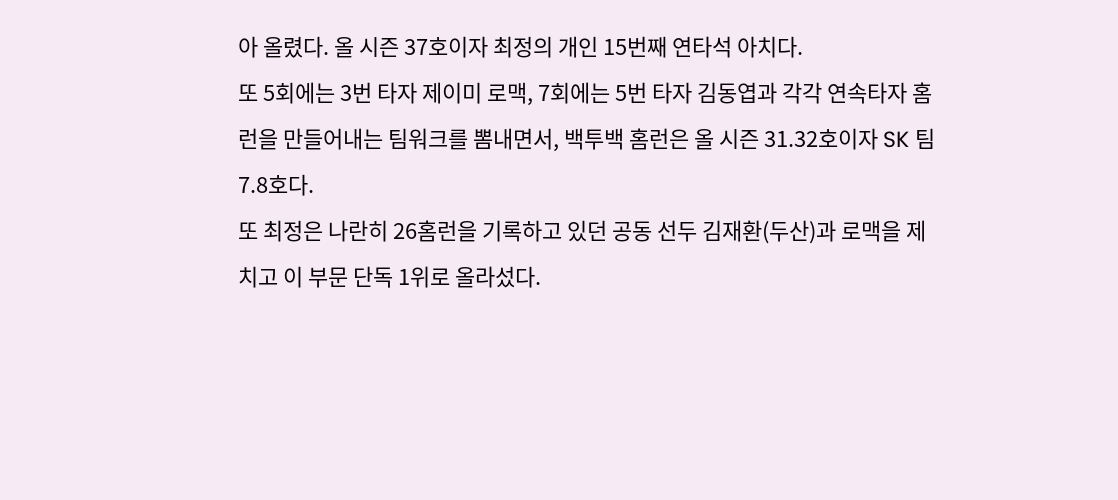아 올렸다. 올 시즌 37호이자 최정의 개인 15번째 연타석 아치다.
또 5회에는 3번 타자 제이미 로맥, 7회에는 5번 타자 김동엽과 각각 연속타자 홈런을 만들어내는 팀워크를 뽐내면서, 백투백 홈런은 올 시즌 31.32호이자 SK 팀 7.8호다.
또 최정은 나란히 26홈런을 기록하고 있던 공동 선두 김재환(두산)과 로맥을 제치고 이 부문 단독 1위로 올라섰다.